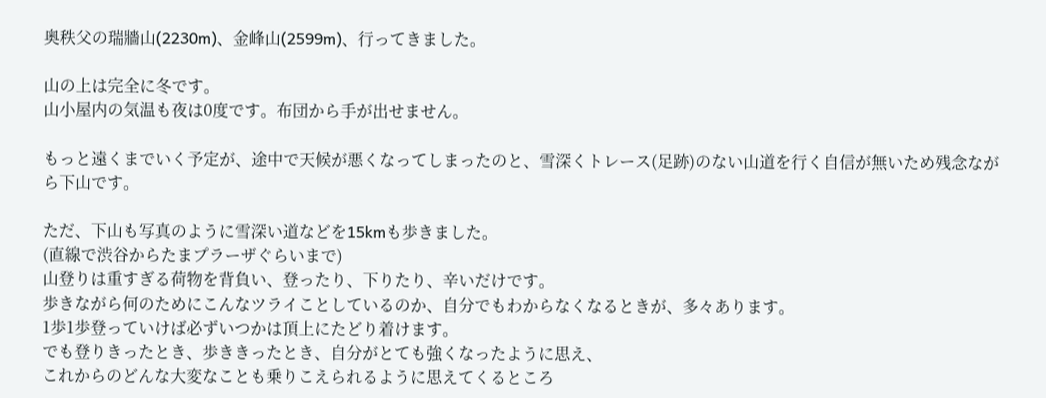奥秩父の瑞牆山(2230m)、金峰山(2599m)、行ってきました。

山の上は完全に冬です。
山小屋内の気温も夜は0度です。布団から手が出せません。

もっと遠くまでいく予定が、途中で天候が悪くなってしまったのと、雪深くトレース(足跡)のない山道を行く自信が無いため残念ながら下山です。

ただ、下山も写真のように雪深い道などを15kmも歩きました。
(直線で渋谷からたまプラーザぐらいまで)
山登りは重すぎる荷物を背負い、登ったり、下りたり、辛いだけです。
歩きながら何のためにこんなツライことしているのか、自分でもわからなくなるときが、多々あります。
1歩1歩登っていけば必ずいつかは頂上にたどり着けます。
でも登りきったとき、歩ききったとき、自分がとても強くなったように思え、
これからのどんな大変なことも乗りこえられるように思えてくるところ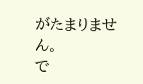がたまりません。
で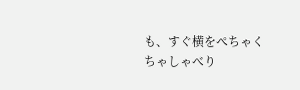も、すぐ横をぺちゃくちゃしゃべり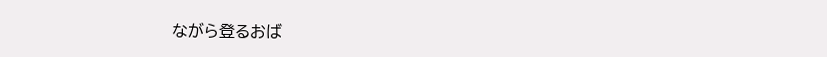ながら登るおば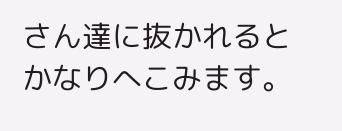さん達に抜かれるとかなりへこみます。